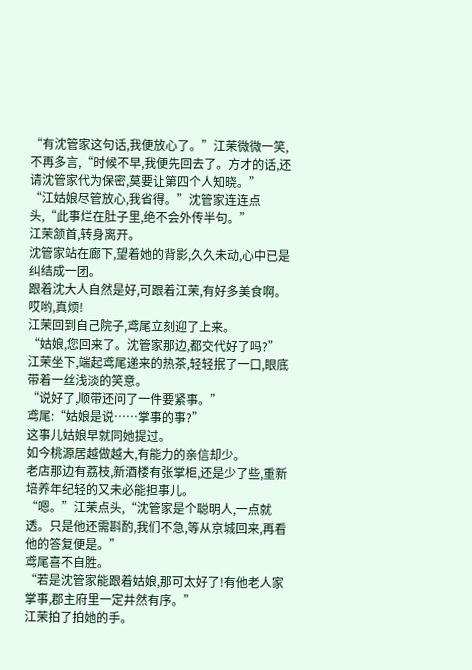“有沈管家这句话,我便放心了。”江茉微微一笑,不再多言,“时候不早,我便先回去了。方才的话,还请沈管家代为保密,莫要让第四个人知晓。”
“江姑娘尽管放心,我省得。”沈管家连连点头,“此事烂在肚子里,绝不会外传半句。”
江茉颔首,转身离开。
沈管家站在廊下,望着她的背影,久久未动,心中已是纠结成一团。
跟着沈大人自然是好,可跟着江茉,有好多美食啊。
哎哟,真烦!
江茉回到自己院子,鸢尾立刻迎了上来。
“姑娘,您回来了。沈管家那边,都交代好了吗?”
江茉坐下,端起鸢尾递来的热茶,轻轻抿了一口,眼底带着一丝浅淡的笑意。
“说好了,顺带还问了一件要紧事。”
鸢尾:“姑娘是说……掌事的事?”
这事儿姑娘早就同她提过。
如今桃源居越做越大,有能力的亲信却少。
老店那边有荔枝,新酒楼有张掌柜,还是少了些,重新培养年纪轻的又未必能担事儿。
“嗯。”江茉点头,“沈管家是个聪明人,一点就透。只是他还需斟酌,我们不急,等从京城回来,再看他的答复便是。”
鸢尾喜不自胜。
“若是沈管家能跟着姑娘,那可太好了!有他老人家掌事,郡主府里一定井然有序。”
江茉拍了拍她的手。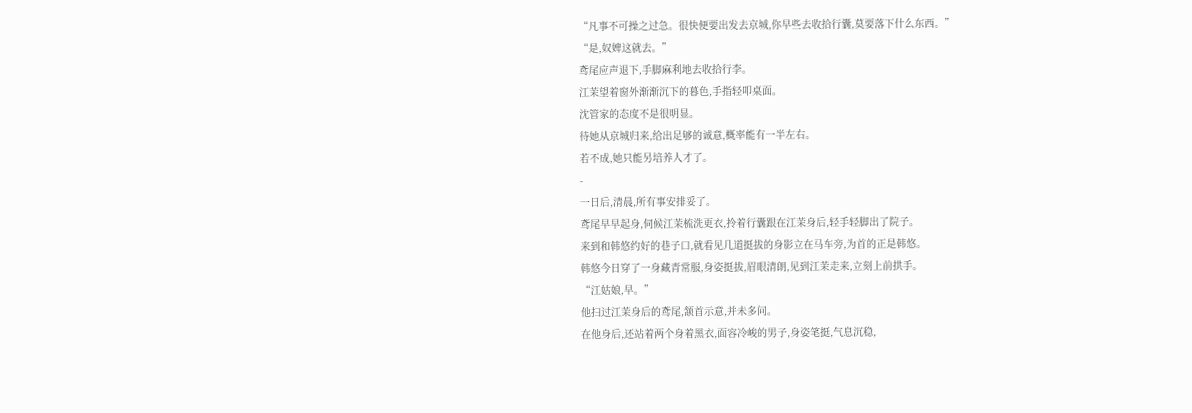“凡事不可操之过急。很快便要出发去京城,你早些去收拾行囊,莫要落下什么东西。”
“是,奴婢这就去。”
鸢尾应声退下,手脚麻利地去收拾行李。
江茉望着窗外渐渐沉下的暮色,手指轻叩桌面。
沈管家的态度不是很明显。
待她从京城归来,给出足够的诚意,概率能有一半左右。
若不成,她只能另培养人才了。
-
一日后,清晨,所有事安排妥了。
鸢尾早早起身,伺候江茉梳洗更衣,拎着行囊跟在江茉身后,轻手轻脚出了院子。
来到和韩悠约好的巷子口,就看见几道挺拔的身影立在马车旁,为首的正是韩悠。
韩悠今日穿了一身藏青常服,身姿挺拔,眉眼清朗,见到江茉走来,立刻上前拱手。
“江姑娘,早。”
他扫过江茉身后的鸢尾,颔首示意,并未多问。
在他身后,还站着两个身着黑衣,面容冷峻的男子,身姿笔挺,气息沉稳,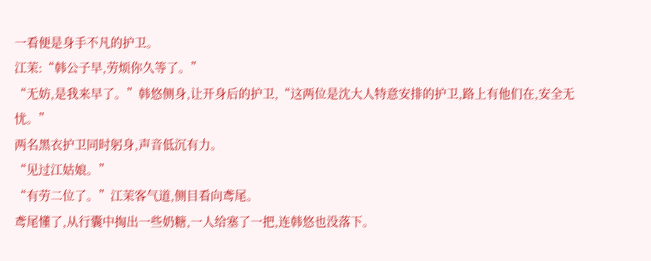一看便是身手不凡的护卫。
江茉:“韩公子早,劳烦你久等了。”
“无妨,是我来早了。”韩悠侧身,让开身后的护卫,“这两位是沈大人特意安排的护卫,路上有他们在,安全无忧。”
两名黑衣护卫同时躬身,声音低沉有力。
“见过江姑娘。”
“有劳二位了。”江茉客气道,侧目看向鸢尾。
鸢尾懂了,从行囊中掏出一些奶糖,一人给塞了一把,连韩悠也没落下。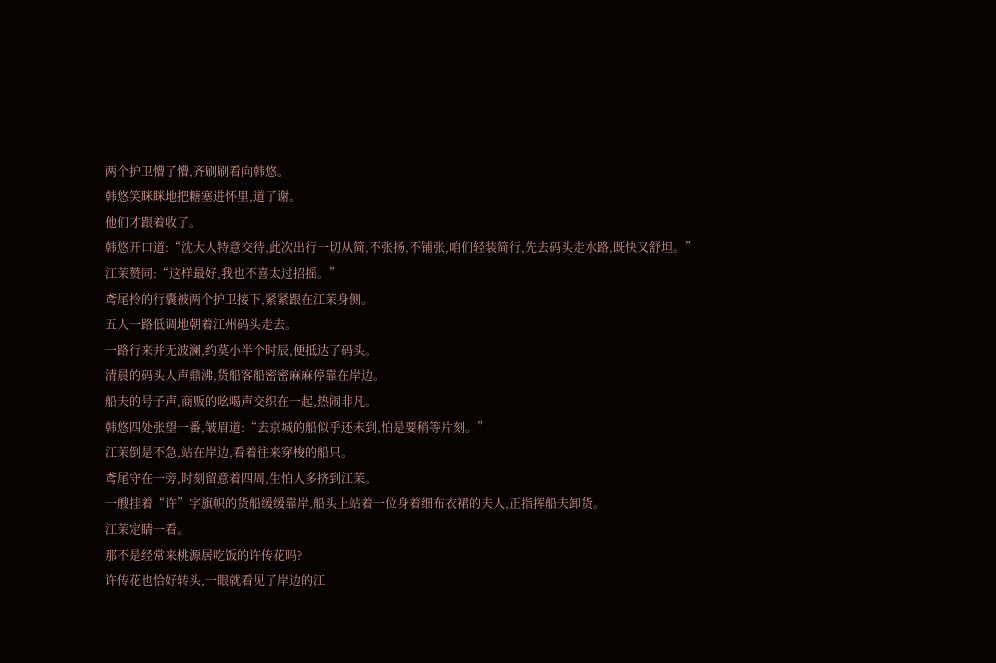两个护卫懵了懵,齐刷刷看向韩悠。
韩悠笑眯眯地把糖塞进怀里,道了谢。
他们才跟着收了。
韩悠开口道:“沈大人特意交待,此次出行一切从简,不张扬,不铺张,咱们轻装简行,先去码头走水路,既快又舒坦。”
江茉赞同:“这样最好,我也不喜太过招摇。”
鸢尾拎的行囊被两个护卫接下,紧紧跟在江茉身侧。
五人一路低调地朝着江州码头走去。
一路行来并无波澜,约莫小半个时辰,便抵达了码头。
清晨的码头人声鼎沸,货船客船密密麻麻停靠在岸边。
船夫的号子声,商贩的吆喝声交织在一起,热闹非凡。
韩悠四处张望一番,皱眉道:“去京城的船似乎还未到,怕是要稍等片刻。”
江茉倒是不急,站在岸边,看着往来穿梭的船只。
鸢尾守在一旁,时刻留意着四周,生怕人多挤到江茉。
一艘挂着“许”字旗帜的货船缓缓靠岸,船头上站着一位身着细布衣裙的夫人,正指挥船夫卸货。
江茉定睛一看。
那不是经常来桃源居吃饭的许传花吗?
许传花也恰好转头,一眼就看见了岸边的江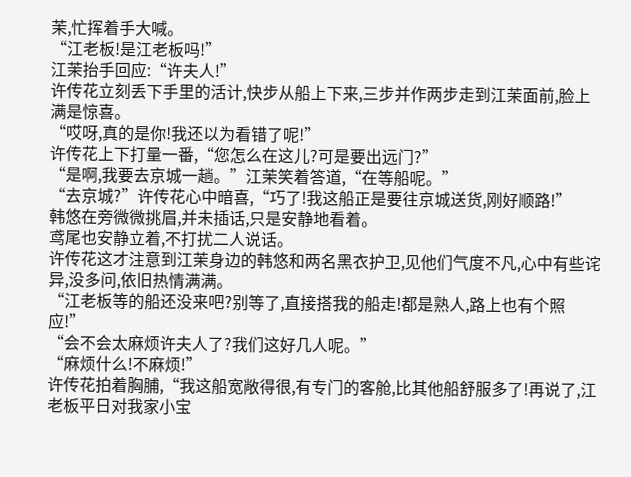茉,忙挥着手大喊。
“江老板!是江老板吗!”
江茉抬手回应:“许夫人!”
许传花立刻丢下手里的活计,快步从船上下来,三步并作两步走到江茉面前,脸上满是惊喜。
“哎呀,真的是你!我还以为看错了呢!”
许传花上下打量一番,“您怎么在这儿?可是要出远门?”
“是啊,我要去京城一趟。”江茉笑着答道,“在等船呢。”
“去京城?”许传花心中暗喜,“巧了!我这船正是要往京城送货,刚好顺路!”
韩悠在旁微微挑眉,并未插话,只是安静地看着。
鸢尾也安静立着,不打扰二人说话。
许传花这才注意到江茉身边的韩悠和两名黑衣护卫,见他们气度不凡,心中有些诧异,没多问,依旧热情满满。
“江老板等的船还没来吧?别等了,直接搭我的船走!都是熟人,路上也有个照应!”
“会不会太麻烦许夫人了?我们这好几人呢。”
“麻烦什么!不麻烦!”
许传花拍着胸脯,“我这船宽敞得很,有专门的客舱,比其他船舒服多了!再说了,江老板平日对我家小宝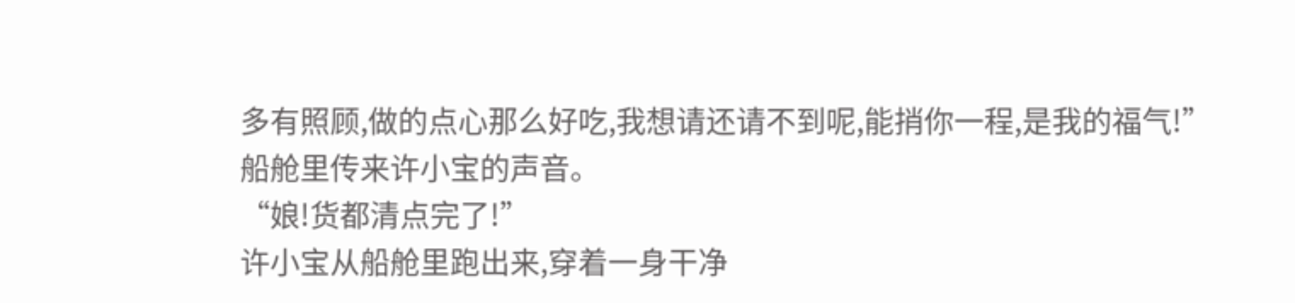多有照顾,做的点心那么好吃,我想请还请不到呢,能捎你一程,是我的福气!”
船舱里传来许小宝的声音。
“娘!货都清点完了!”
许小宝从船舱里跑出来,穿着一身干净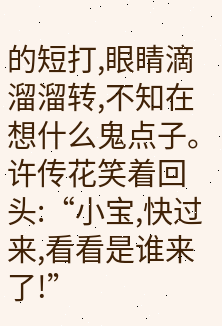的短打,眼睛滴溜溜转,不知在想什么鬼点子。
许传花笑着回头:“小宝,快过来,看看是谁来了!”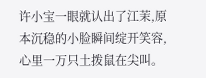许小宝一眼就认出了江茉,原本沉稳的小脸瞬间绽开笑容,心里一万只土拨鼠在尖叫。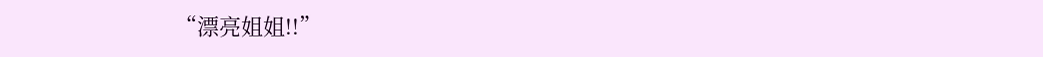“漂亮姐姐!!”